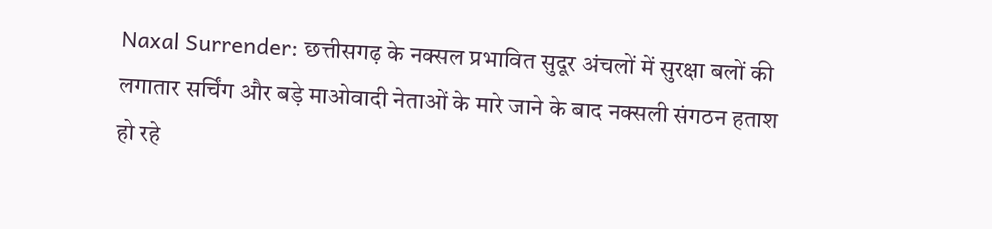Naxal Surrender: छत्तीसगढ़ के नक्सल प्रभावित सुदूर अंचलों में सुरक्षा बलों की लगातार सर्चिंग और बड़े माओवादी नेताओं के मारे जाने के बाद नक्सली संगठन हताश हो रहे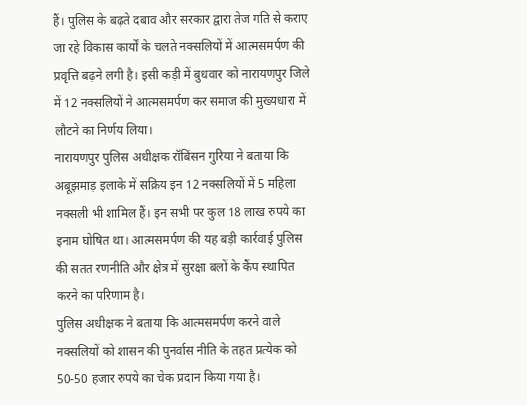हैं। पुलिस के बढ़ते दबाव और सरकार द्वारा तेज गति से कराए जा रहे विकास कार्यों के चलते नक्सलियों में आत्मसमर्पण की प्रवृत्ति बढ़ने लगी है। इसी कड़ी में बुधवार को नारायणपुर जिले में 12 नक्सलियों ने आत्मसमर्पण कर समाज की मुख्यधारा में लौटने का निर्णय लिया।
नारायणपुर पुलिस अधीक्षक रॉबिंसन गुरिया ने बताया कि अबूझमाड़ इलाके में सक्रिय इन 12 नक्सलियों में 5 महिला नक्सली भी शामिल हैं। इन सभी पर कुल 18 लाख रुपये का इनाम घोषित था। आत्मसमर्पण की यह बड़ी कार्रवाई पुलिस की सतत रणनीति और क्षेत्र में सुरक्षा बलों के कैंप स्थापित करने का परिणाम है।
पुलिस अधीक्षक ने बताया कि आत्मसमर्पण करने वाले नक्सलियों को शासन की पुनर्वास नीति के तहत प्रत्येक को 50-50 हजार रुपये का चेक प्रदान किया गया है।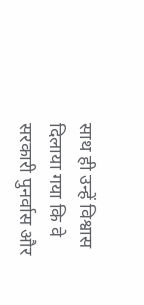साथ ही उन्हें विश्वास दिलाया गया कि वे सरकारी पुनर्वास और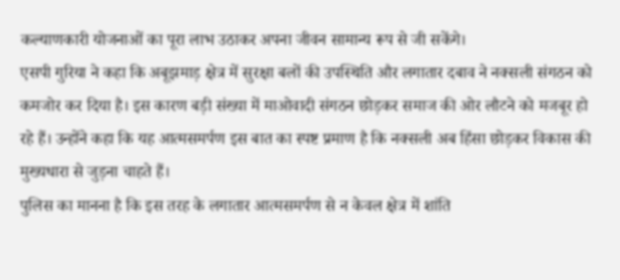कल्याणकारी योजनाओं का पूरा लाभ उठाकर अपना जीवन सामान्य रूप से जी सकेंगे।
एसपी गुरिया ने कहा कि अबूझमाड़ क्षेत्र में सुरक्षा बलों की उपस्थिति और लगातार दबाव ने नक्सली संगठन को कमजोर कर दिया है। इस कारण बड़ी संख्या में माओवादी संगठन छोड़कर समाज की ओर लौटने को मजबूर हो रहे हैं। उन्होंने कहा कि यह आत्मसमर्पण इस बात का स्पष्ट प्रमाण है कि नक्सली अब हिंसा छोड़कर विकास की मुख्यधारा से जुड़ना चाहते हैं।
पुलिस का मानना है कि इस तरह के लगातार आत्मसमर्पण से न केवल क्षेत्र में शांति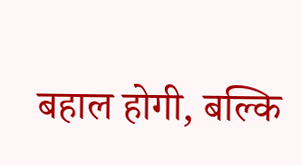बहाल होगी, बल्कि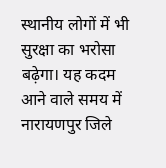स्थानीय लोगों में भी सुरक्षा का भरोसा बढ़ेगा। यह कदम आने वाले समय में नारायणपुर जिले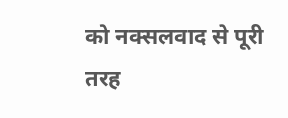को नक्सलवाद से पूरी तरह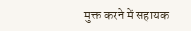मुक्त करने में सहायक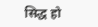सिद्ध हो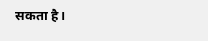सकता है।